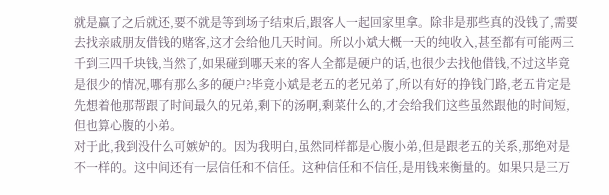就是赢了之后就还,要不就是等到场子结束后,跟客人一起回家里拿。除非是那些真的没钱了,需要去找亲戚朋友借钱的赌客,这才会给他几天时间。所以小斌大概一天的纯收入,甚至都有可能两三千到三四千块钱,当然了,如果碰到哪天来的客人全都是硬户的话,也很少去找他借钱,不过这毕竟是很少的情况,哪有那么多的硬户?毕竟小斌是老五的老兄弟了,所以有好的挣钱门路,老五肯定是先想着他那帮跟了时间最久的兄弟,剩下的汤啊,剩菜什么的,才会给我们这些虽然跟他的时间短,但也算心腹的小弟。
对于此,我到没什么可嫉妒的。因为我明白,虽然同样都是心腹小弟,但是跟老五的关系,那绝对是不一样的。这中间还有一层信任和不信任。这种信任和不信任,是用钱来衡量的。如果只是三万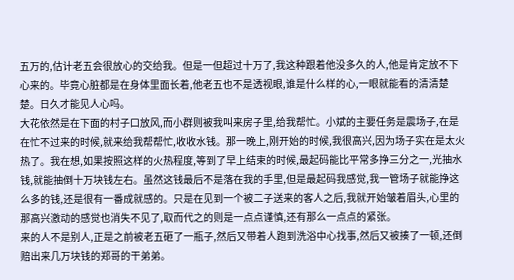五万的,估计老五会很放心的交给我。但是一但超过十万了,我这种跟着他没多久的人,他是肯定放不下心来的。毕竟心脏都是在身体里面长着,他老五也不是透视眼,谁是什么样的心,一眼就能看的清清楚楚。日久才能见人心吗。
大花依然是在下面的村子口放风,而小群则被我叫来房子里,给我帮忙。小斌的主要任务是震场子,在是在忙不过来的时候,就来给我帮帮忙,收收水钱。那一晚上,刚开始的时候,我很高兴,因为场子实在是太火热了。我在想,如果按照这样的火热程度,等到了早上结束的时候,最起码能比平常多挣三分之一,光抽水钱,就能抽倒十万块钱左右。虽然这钱最后不是落在我的手里,但是最起码我感觉,我一管场子就能挣这么多的钱,还是很有一番成就感的。只是在见到一个被二子送来的客人之后,我就开始皱着眉头,心里的那高兴激动的感觉也消失不见了,取而代之的则是一点点谨慎,还有那么一点点的紧张。
来的人不是别人,正是之前被老五砸了一瓶子,然后又带着人跑到洗浴中心找事,然后又被揍了一顿,还倒赔出来几万块钱的郑哥的干弟弟。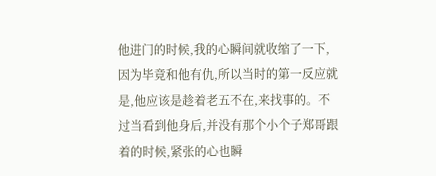他进门的时候,我的心瞬间就收缩了一下,因为毕竟和他有仇,所以当时的第一反应就是,他应该是趁着老五不在,来找事的。不过当看到他身后,并没有那个小个子郑哥跟着的时候,紧张的心也瞬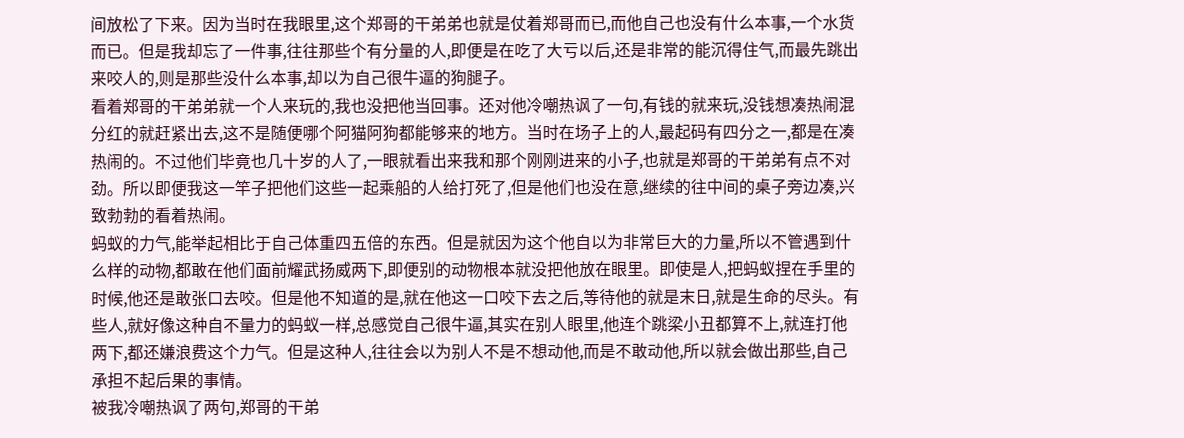间放松了下来。因为当时在我眼里,这个郑哥的干弟弟也就是仗着郑哥而已,而他自己也没有什么本事,一个水货而已。但是我却忘了一件事,往往那些个有分量的人,即便是在吃了大亏以后,还是非常的能沉得住气,而最先跳出来咬人的,则是那些没什么本事,却以为自己很牛逼的狗腿子。
看着郑哥的干弟弟就一个人来玩的,我也没把他当回事。还对他冷嘲热讽了一句,有钱的就来玩,没钱想凑热闹混分红的就赶紧出去,这不是随便哪个阿猫阿狗都能够来的地方。当时在场子上的人,最起码有四分之一,都是在凑热闹的。不过他们毕竟也几十岁的人了,一眼就看出来我和那个刚刚进来的小子,也就是郑哥的干弟弟有点不对劲。所以即便我这一竿子把他们这些一起乘船的人给打死了,但是他们也没在意,继续的往中间的桌子旁边凑,兴致勃勃的看着热闹。
蚂蚁的力气,能举起相比于自己体重四五倍的东西。但是就因为这个他自以为非常巨大的力量,所以不管遇到什么样的动物,都敢在他们面前耀武扬威两下,即便别的动物根本就没把他放在眼里。即使是人,把蚂蚁捏在手里的时候,他还是敢张口去咬。但是他不知道的是,就在他这一口咬下去之后,等待他的就是末日,就是生命的尽头。有些人,就好像这种自不量力的蚂蚁一样,总感觉自己很牛逼,其实在别人眼里,他连个跳梁小丑都算不上,就连打他两下,都还嫌浪费这个力气。但是这种人,往往会以为别人不是不想动他,而是不敢动他,所以就会做出那些,自己承担不起后果的事情。
被我冷嘲热讽了两句,郑哥的干弟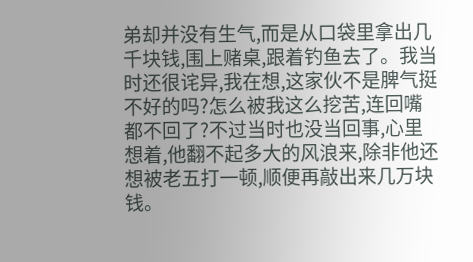弟却并没有生气,而是从口袋里拿出几千块钱,围上赌桌,跟着钓鱼去了。我当时还很诧异,我在想,这家伙不是脾气挺不好的吗?怎么被我这么挖苦,连回嘴都不回了?不过当时也没当回事,心里想着,他翻不起多大的风浪来,除非他还想被老五打一顿,顺便再敲出来几万块钱。